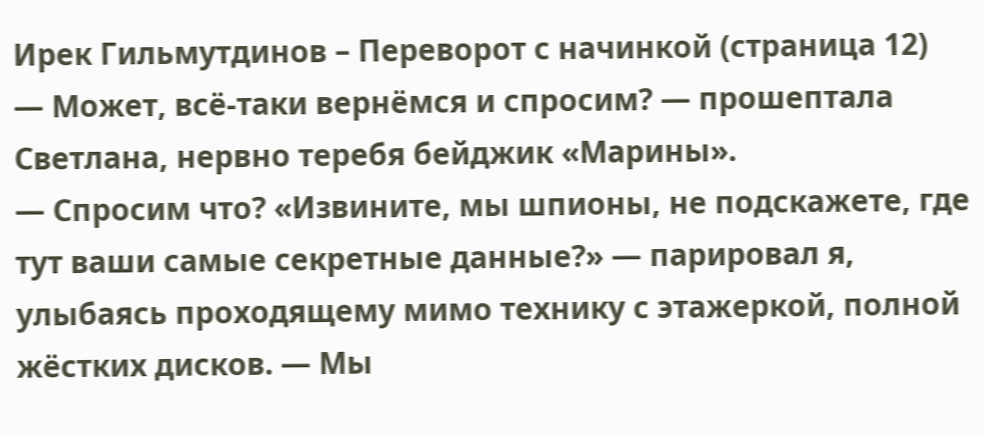Ирек Гильмутдинов – Переворот с начинкой (страница 12)
— Может, всё-таки вернёмся и спросим? — прошептала Светлана, нервно теребя бейджик «Марины».
— Спросим что? «Извините, мы шпионы, не подскажете, где тут ваши самые секретные данные?» — парировал я, улыбаясь проходящему мимо технику с этажеркой, полной жёстких дисков. — Мы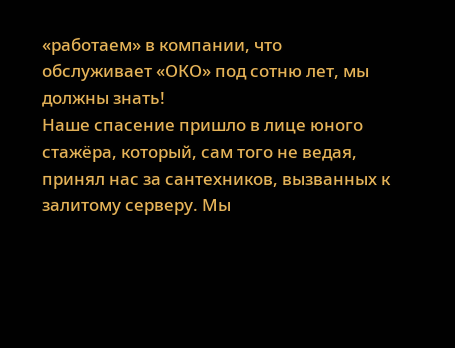«работаем» в компании, что обслуживает «ОКО» под сотню лет, мы должны знать!
Наше спасение пришло в лице юного стажёра, который, сам того не ведая, принял нас за сантехников, вызванных к залитому серверу. Мы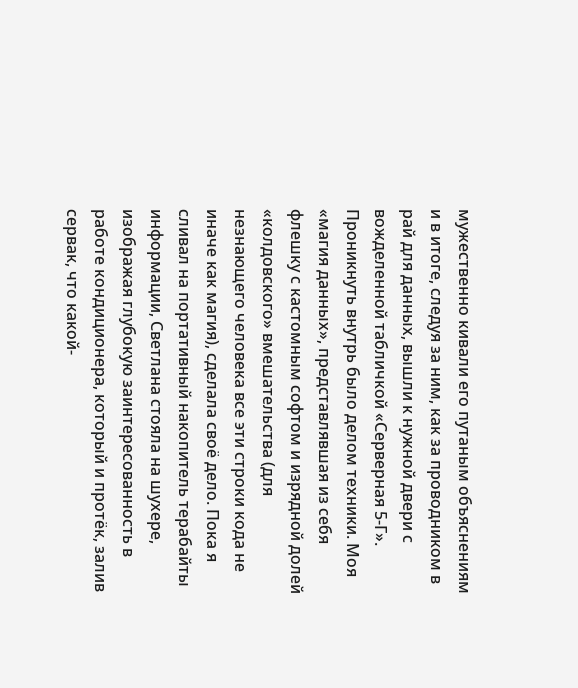мужественно кивали его путаным объяснениям и в итоге, следуя за ним, как за проводником в рай для данных, вышли к нужной двери с вожделенной табличкой «Серверная 5-Г».
Проникнуть внутрь было делом техники. Моя «магия данных», представлявшая из себя флешку с кастомным софтом и изрядной долей «колдовского» вмешательства (для незнающего человека все эти строки кода не иначе как магия), сделала своё дело. Пока я сливал на портативный накопитель терабайты информации, Светлана стояла на шухере, изображая глубокую заинтересованность в работе кондиционера, который и протёк, залив сервак, что какой-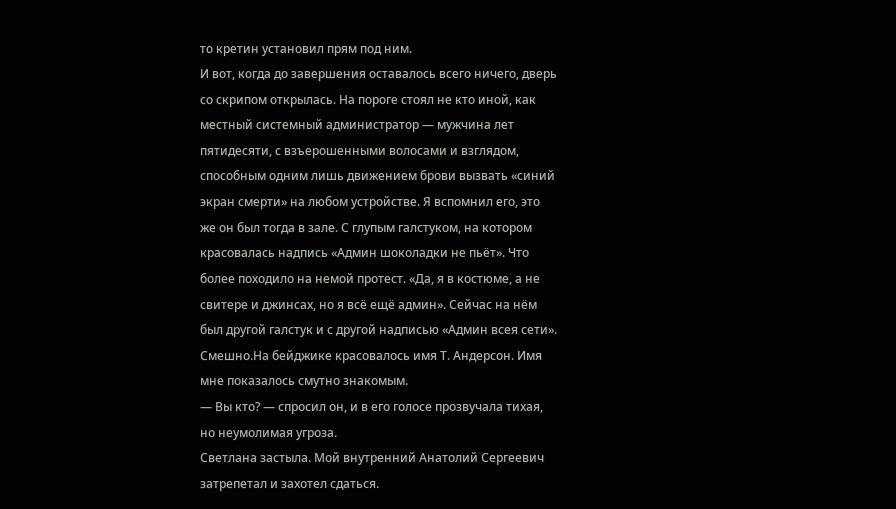то кретин установил прям под ним.
И вот, когда до завершения оставалось всего ничего, дверь со скрипом открылась. На пороге стоял не кто иной, как местный системный администратор — мужчина лет пятидесяти, с взъерошенными волосами и взглядом, способным одним лишь движением брови вызвать «синий экран смерти» на любом устройстве. Я вспомнил его, это же он был тогда в зале. С глупым галстуком, на котором красовалась надпись «Админ шоколадки не пьёт». Что более походило на немой протест. «Да, я в костюме, а не свитере и джинсах, но я всё ещё админ». Сейчас на нём был другой галстук и с другой надписью «Админ всея сети». Смешно.На бейджике красовалось имя Т. Андерсон. Имя мне показалось смутно знакомым.
— Вы кто? — спросил он, и в его голосе прозвучала тихая, но неумолимая угроза.
Светлана застыла. Мой внутренний Анатолий Сергеевич затрепетал и захотел сдаться.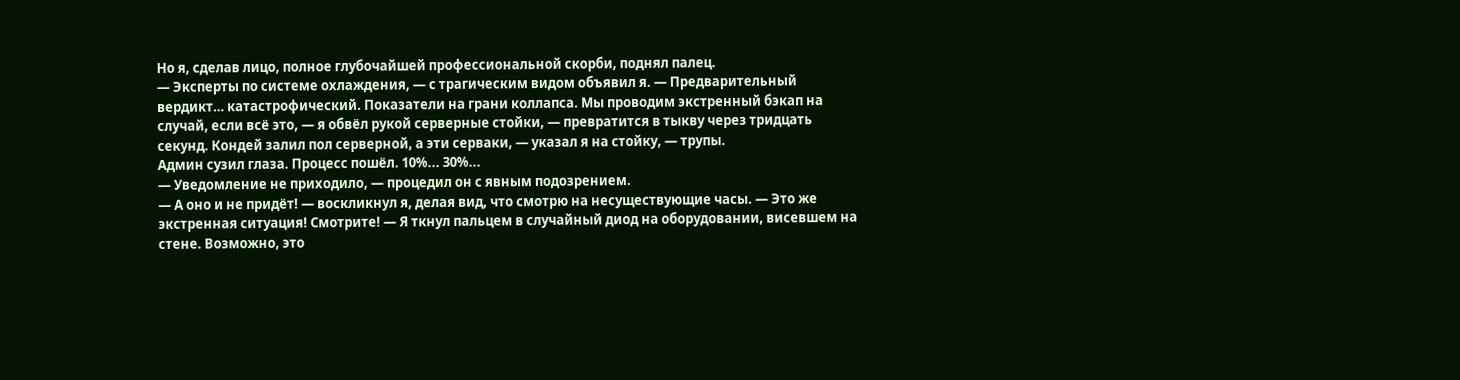Но я, сделав лицо, полное глубочайшей профессиональной скорби, поднял палец.
— Эксперты по системе охлаждения, — с трагическим видом объявил я. — Предварительный вердикт… катастрофический. Показатели на грани коллапса. Мы проводим экстренный бэкап на случай, если всё это, — я обвёл рукой серверные стойки, — превратится в тыкву через тридцать секунд. Кондей залил пол серверной, а эти серваки, — указал я на стойку, — трупы.
Админ сузил глаза. Процесс пошёл. 10%... 30%...
— Уведомление не приходило, — процедил он с явным подозрением.
— А оно и не придёт! — воскликнул я, делая вид, что смотрю на несуществующие часы. — Это же экстренная ситуация! Смотрите! — Я ткнул пальцем в случайный диод на оборудовании, висевшем на стене. Возможно, это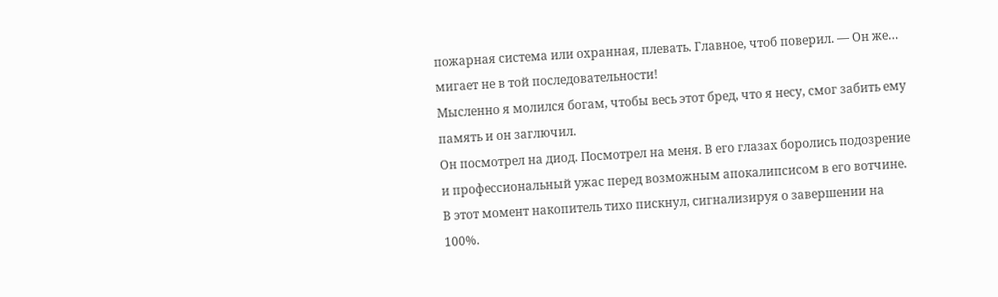пожарная система или охранная, плевать. Главное, чтоб поверил. — Он же… мигает не в той последовательности!
Мысленно я молился богам, чтобы весь этот бред, что я несу, смог забить ему память и он заглючил.
Он посмотрел на диод. Посмотрел на меня. В его глазах боролись подозрение и профессиональный ужас перед возможным апокалипсисом в его вотчине. В этот момент накопитель тихо пискнул, сигнализируя о завершении на 100%.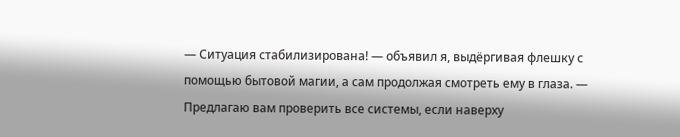— Ситуация стабилизирована! — объявил я, выдёргивая флешку с помощью бытовой магии, а сам продолжая смотреть ему в глаза. — Предлагаю вам проверить все системы, если наверху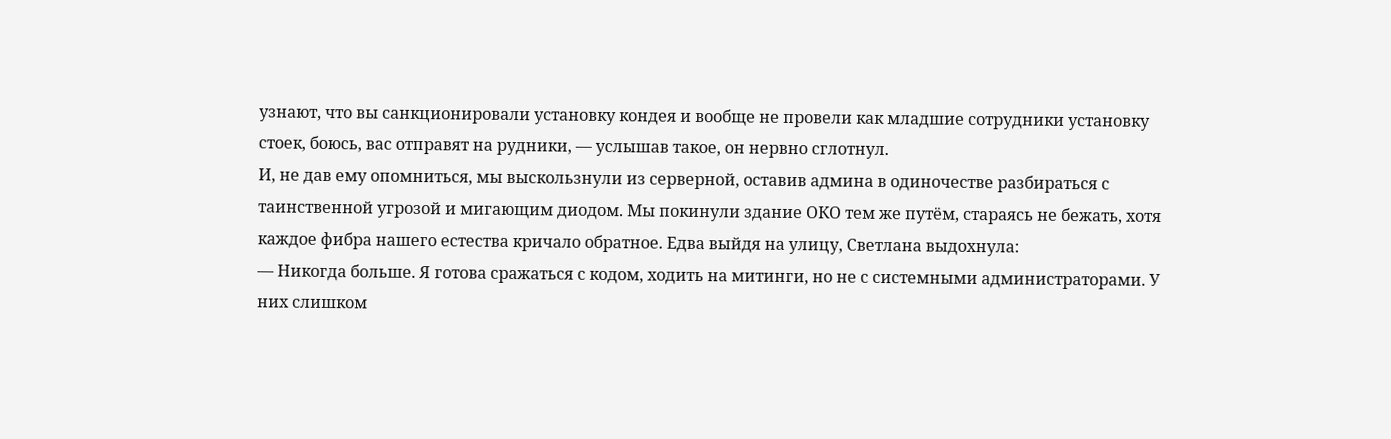узнают, что вы санкционировали установку кондея и вообще не провели как младшие сотрудники установку стоек, боюсь, вас отправят на рудники, — услышав такое, он нервно сглотнул.
И, не дав ему опомниться, мы выскользнули из серверной, оставив админа в одиночестве разбираться с таинственной угрозой и мигающим диодом. Мы покинули здание ОКО тем же путём, стараясь не бежать, хотя каждое фибра нашего естества кричало обратное. Едва выйдя на улицу, Светлана выдохнула:
— Никогда больше. Я готова сражаться с кодом, ходить на митинги, но не с системными администраторами. У них слишком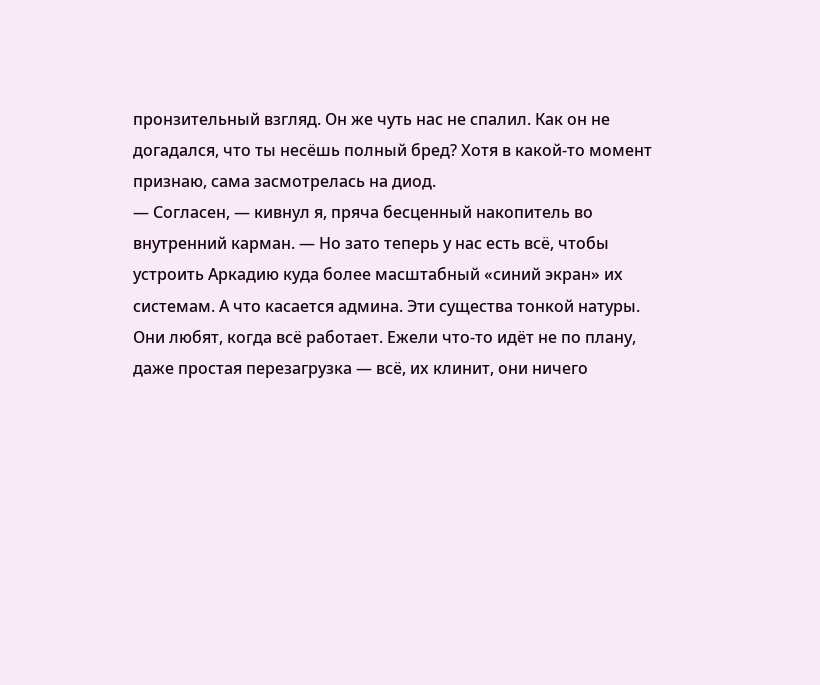пронзительный взгляд. Он же чуть нас не спалил. Как он не догадался, что ты несёшь полный бред? Хотя в какой-то момент признаю, сама засмотрелась на диод.
— Согласен, — кивнул я, пряча бесценный накопитель во внутренний карман. — Но зато теперь у нас есть всё, чтобы устроить Аркадию куда более масштабный «синий экран» их системам. А что касается админа. Эти существа тонкой натуры. Они любят, когда всё работает. Ежели что-то идёт не по плану, даже простая перезагрузка — всё, их клинит, они ничего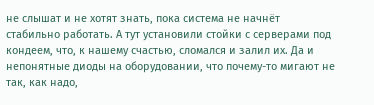не слышат и не хотят знать, пока система не начнёт стабильно работать. А тут установили стойки с серверами под кондеем, что, к нашему счастью, сломался и залил их. Да и непонятные диоды на оборудовании, что почему-то мигают не так, как надо,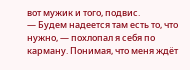вот мужик и того, подвис.
— Будем надеется там есть то, что нужно, — похлопал я себя по карману. Понимая, что меня ждёт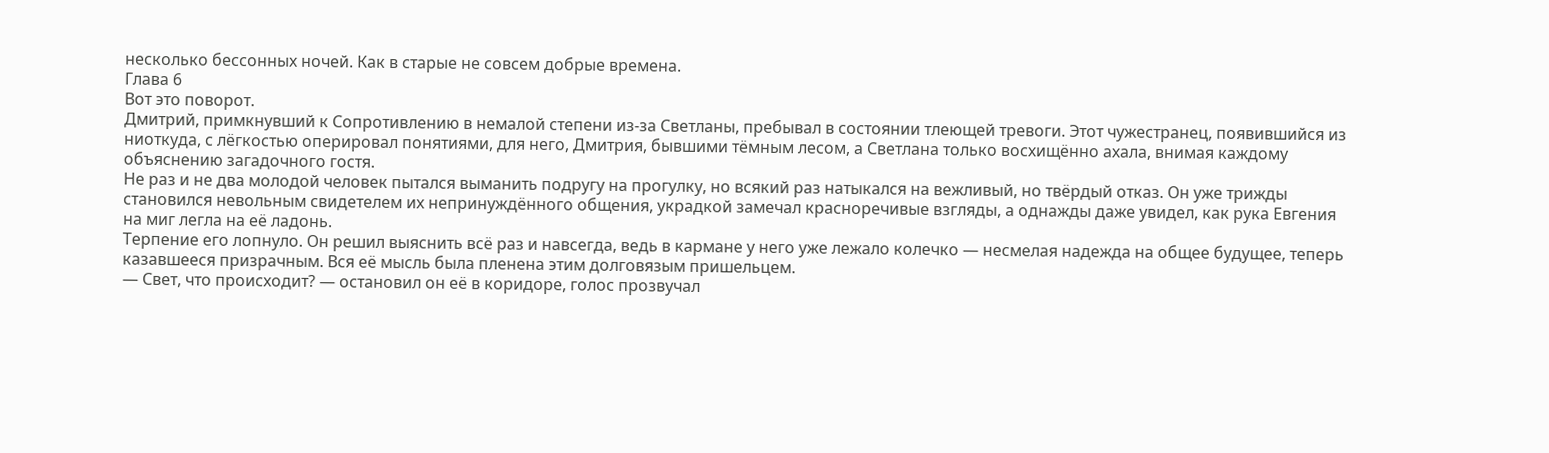несколько бессонных ночей. Как в старые не совсем добрые времена.
Глава 6
Вот это поворот.
Дмитрий, примкнувший к Сопротивлению в немалой степени из-за Светланы, пребывал в состоянии тлеющей тревоги. Этот чужестранец, появившийся из ниоткуда, с лёгкостью оперировал понятиями, для него, Дмитрия, бывшими тёмным лесом, а Светлана только восхищённо ахала, внимая каждому объяснению загадочного гостя.
Не раз и не два молодой человек пытался выманить подругу на прогулку, но всякий раз натыкался на вежливый, но твёрдый отказ. Он уже трижды становился невольным свидетелем их непринуждённого общения, украдкой замечал красноречивые взгляды, а однажды даже увидел, как рука Евгения на миг легла на её ладонь.
Терпение его лопнуло. Он решил выяснить всё раз и навсегда, ведь в кармане у него уже лежало колечко — несмелая надежда на общее будущее, теперь казавшееся призрачным. Вся её мысль была пленена этим долговязым пришельцем.
— Свет, что происходит? — остановил он её в коридоре, голос прозвучал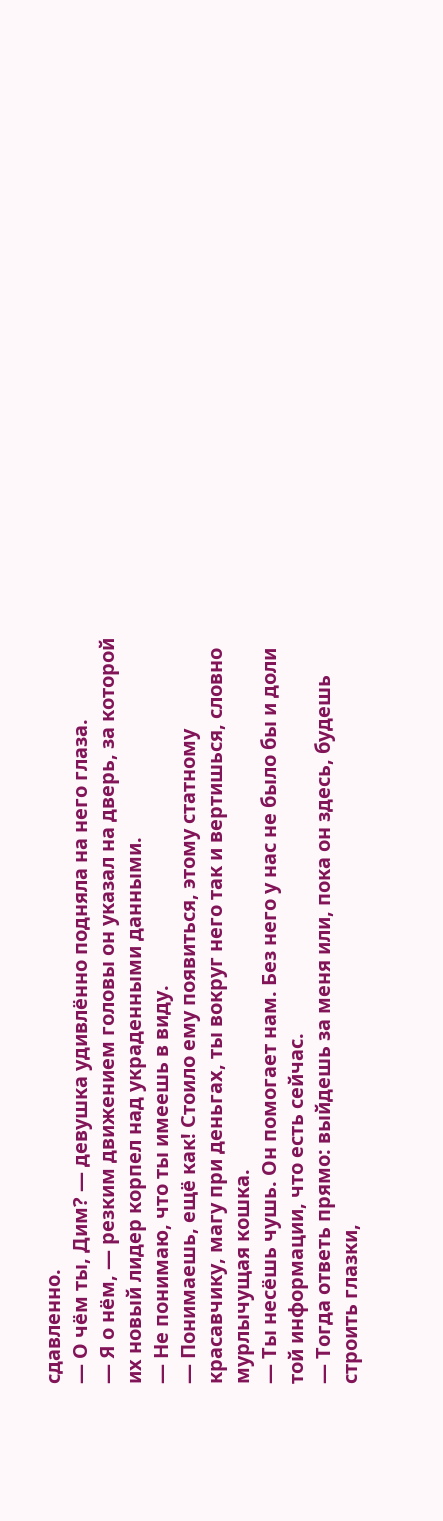сдавленно.
— О чём ты, Дим? — девушка удивлённо подняла на него глаза.
— Я о нём, — резким движением головы он указал на дверь, за которой их новый лидер корпел над украденными данными.
— Не понимаю, что ты имеешь в виду.
— Понимаешь, ещё как! Стоило ему появиться, этому статному красавчику, магу при деньгах, ты вокруг него так и вертишься, словно мурлычущая кошка.
— Ты несёшь чушь. Он помогает нам. Без него у нас не было бы и доли той информации, что есть сейчас.
— Тогда ответь прямо: выйдешь за меня или, пока он здесь, будешь строить глазки,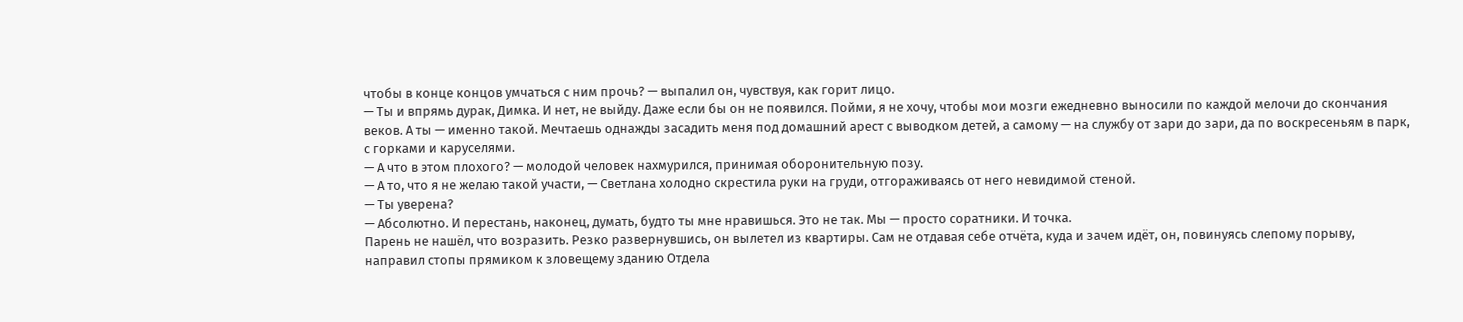чтобы в конце концов умчаться с ним прочь? — выпалил он, чувствуя, как горит лицо.
— Ты и впрямь дурак, Димка. И нет, не выйду. Даже если бы он не появился. Пойми, я не хочу, чтобы мои мозги ежедневно выносили по каждой мелочи до скончания веков. А ты — именно такой. Мечтаешь однажды засадить меня под домашний арест с выводком детей, а самому — на службу от зари до зари, да по воскресеньям в парк, с горками и каруселями.
— А что в этом плохого? — молодой человек нахмурился, принимая оборонительную позу.
— А то, что я не желаю такой участи, — Светлана холодно скрестила руки на груди, отгораживаясь от него невидимой стеной.
— Ты уверена?
— Абсолютно. И перестань, наконец, думать, будто ты мне нравишься. Это не так. Мы — просто соратники. И точка.
Парень не нашёл, что возразить. Резко развернувшись, он вылетел из квартиры. Сам не отдавая себе отчёта, куда и зачем идёт, он, повинуясь слепому порыву, направил стопы прямиком к зловещему зданию Отдела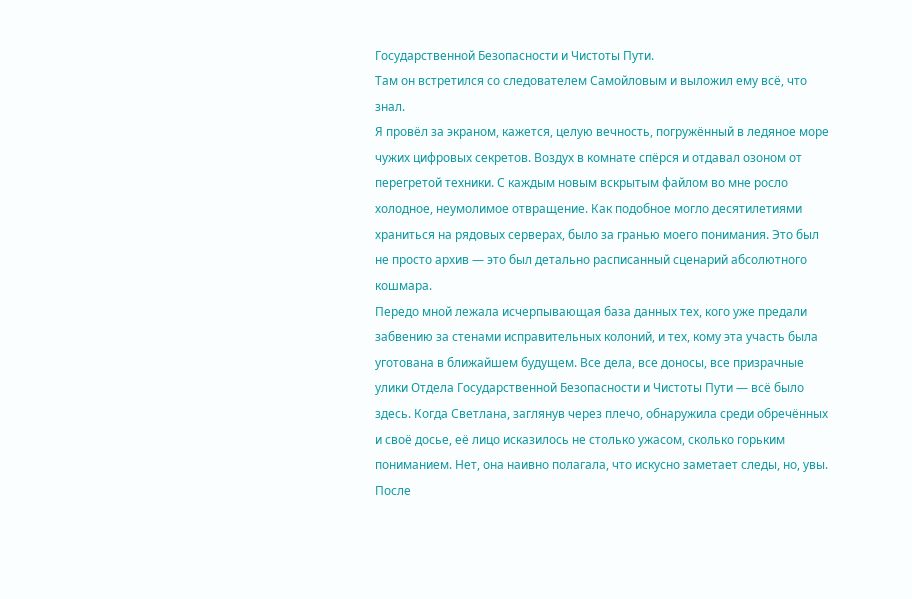Государственной Безопасности и Чистоты Пути.
Там он встретился со следователем Самойловым и выложил ему всё, что знал.
Я провёл за экраном, кажется, целую вечность, погружённый в ледяное море чужих цифровых секретов. Воздух в комнате спёрся и отдавал озоном от перегретой техники. С каждым новым вскрытым файлом во мне росло холодное, неумолимое отвращение. Как подобное могло десятилетиями храниться на рядовых серверах, было за гранью моего понимания. Это был не просто архив — это был детально расписанный сценарий абсолютного кошмара.
Передо мной лежала исчерпывающая база данных тех, кого уже предали забвению за стенами исправительных колоний, и тех, кому эта участь была уготована в ближайшем будущем. Все дела, все доносы, все призрачные улики Отдела Государственной Безопасности и Чистоты Пути — всё было здесь. Когда Светлана, заглянув через плечо, обнаружила среди обречённых и своё досье, её лицо исказилось не столько ужасом, сколько горьким пониманием. Нет, она наивно полагала, что искусно заметает следы, но, увы. После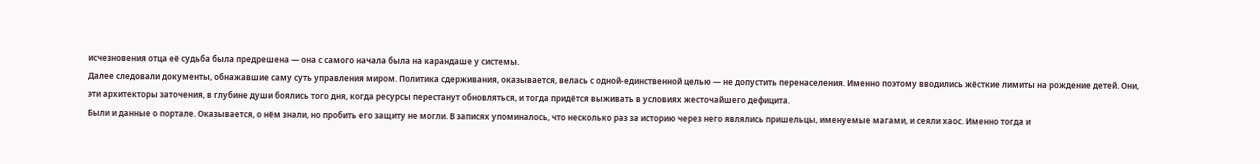исчезновения отца её судьба была предрешена — она с самого начала была на карандаше у системы.
Далее следовали документы, обнажавшие саму суть управления миром. Политика сдерживания, оказывается, велась с одной-единственной целью — не допустить перенаселения. Именно поэтому вводились жёсткие лимиты на рождение детей. Они, эти архитекторы заточения, в глубине души боялись того дня, когда ресурсы перестанут обновляться, и тогда придётся выживать в условиях жесточайшего дефицита.
Были и данные о портале. Оказывается, о нём знали, но пробить его защиту не могли. В записях упоминалось, что несколько раз за историю через него являлись пришельцы, именуемые магами, и сеяли хаос. Именно тогда и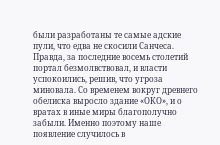были разработаны те самые адские пули, что едва не скосили Санчеса. Правда, за последние восемь столетий портал безмолвствовал, и власти успокоились, решив, что угроза миновала. Со временем вокруг древнего обелиска выросло здание «ОКО», и о вратах в иные миры благополучно забыли. Именно поэтому наше появление случилось в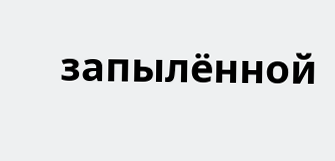запылённой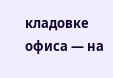кладовке офиса — на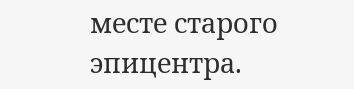месте старого эпицентра.